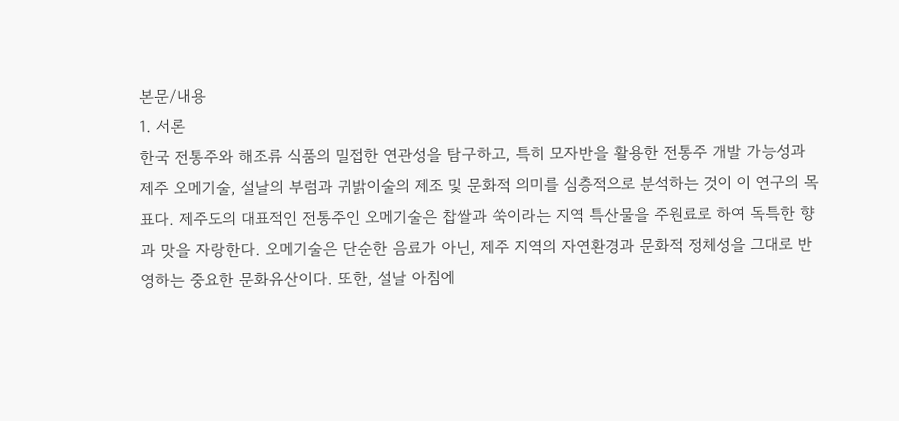본문/내용
1. 서론
한국 전통주와 해조류 식품의 밀접한 연관성을 탐구하고, 특히 모자반을 활용한 전통주 개발 가능성과 제주 오메기술, 설날의 부럼과 귀밝이술의 제조 및 문화적 의미를 심층적으로 분석하는 것이 이 연구의 목표다. 제주도의 대표적인 전통주인 오메기술은 찹쌀과 쑥이라는 지역 특산물을 주원료로 하여 독특한 향과 맛을 자랑한다. 오메기술은 단순한 음료가 아닌, 제주 지역의 자연환경과 문화적 정체성을 그대로 반영하는 중요한 문화유산이다. 또한, 설날 아침에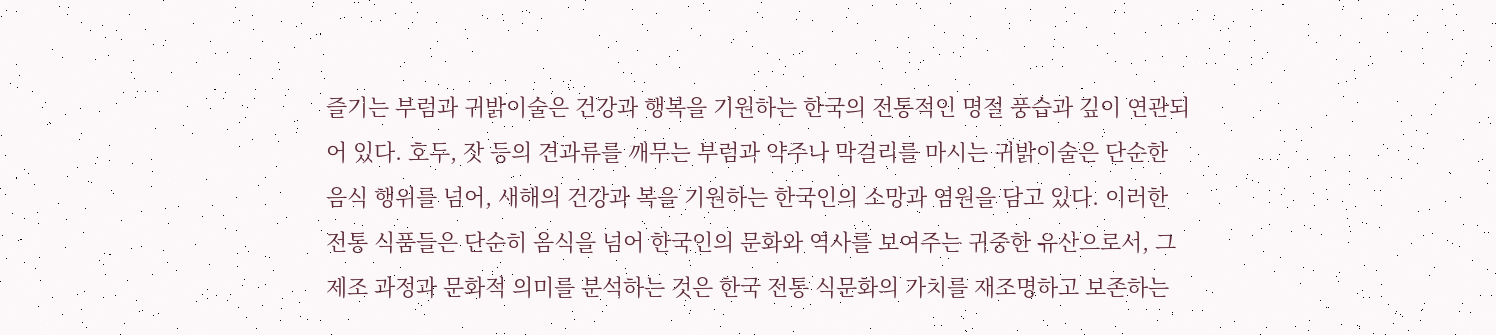즐기는 부럼과 귀밝이술은 건강과 행복을 기원하는 한국의 전통적인 명절 풍습과 깊이 연관되어 있다. 호두, 잣 등의 견과류를 깨무는 부럼과 약주나 막걸리를 마시는 귀밝이술은 단순한 음식 행위를 넘어, 새해의 건강과 복을 기원하는 한국인의 소망과 염원을 담고 있다. 이러한 전통 식품들은 단순히 음식을 넘어 한국인의 문화와 역사를 보여주는 귀중한 유산으로서, 그 제조 과정과 문화적 의미를 분석하는 것은 한국 전통 식문화의 가치를 재조명하고 보존하는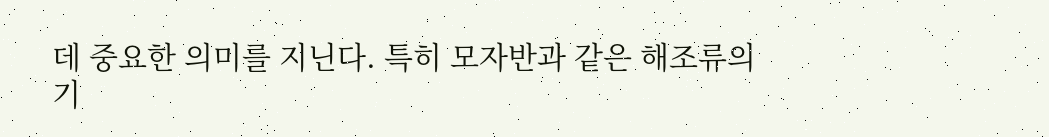데 중요한 의미를 지닌다. 특히 모자반과 같은 해조류의 기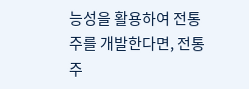능성을 활용하여 전통주를 개발한다면, 전통주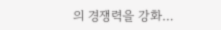의 경쟁력을 강화…